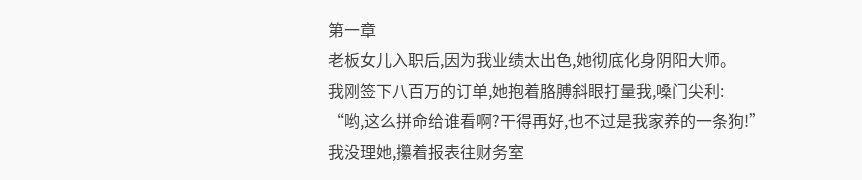第一章
老板女儿入职后,因为我业绩太出色,她彻底化身阴阳大师。
我刚签下八百万的订单,她抱着胳膊斜眼打量我,嗓门尖利:
“哟,这么拼命给谁看啊?干得再好,也不过是我家养的一条狗!”
我没理她,攥着报表往财务室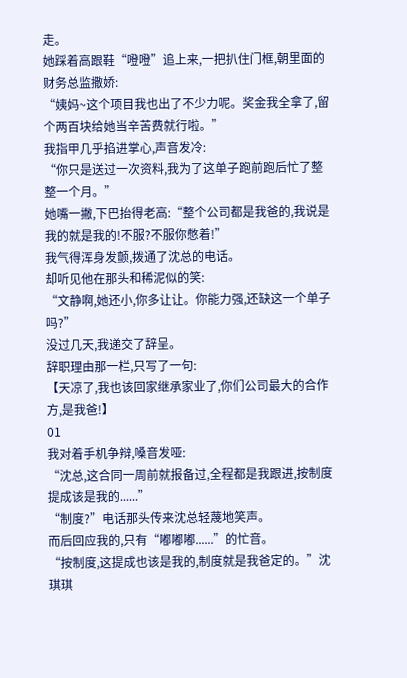走。
她踩着高跟鞋“噔噔”追上来,一把扒住门框,朝里面的财务总监撒娇:
“姨妈~这个项目我也出了不少力呢。奖金我全拿了,留个两百块给她当辛苦费就行啦。”
我指甲几乎掐进掌心,声音发冷:
“你只是送过一次资料,我为了这单子跑前跑后忙了整整一个月。”
她嘴一撇,下巴抬得老高:“整个公司都是我爸的,我说是我的就是我的!不服?不服你憋着!”
我气得浑身发颤,拨通了沈总的电话。
却听见他在那头和稀泥似的笑:
“文静啊,她还小,你多让让。你能力强,还缺这一个单子吗?”
没过几天,我递交了辞呈。
辞职理由那一栏,只写了一句:
【天凉了,我也该回家继承家业了,你们公司最大的合作方,是我爸!】
01
我对着手机争辩,嗓音发哑:
“沈总,这合同一周前就报备过,全程都是我跟进,按制度提成该是我的......”
“制度?”电话那头传来沈总轻蔑地笑声。
而后回应我的,只有“嘟嘟嘟......”的忙音。
“按制度,这提成也该是我的,制度就是我爸定的。”沈琪琪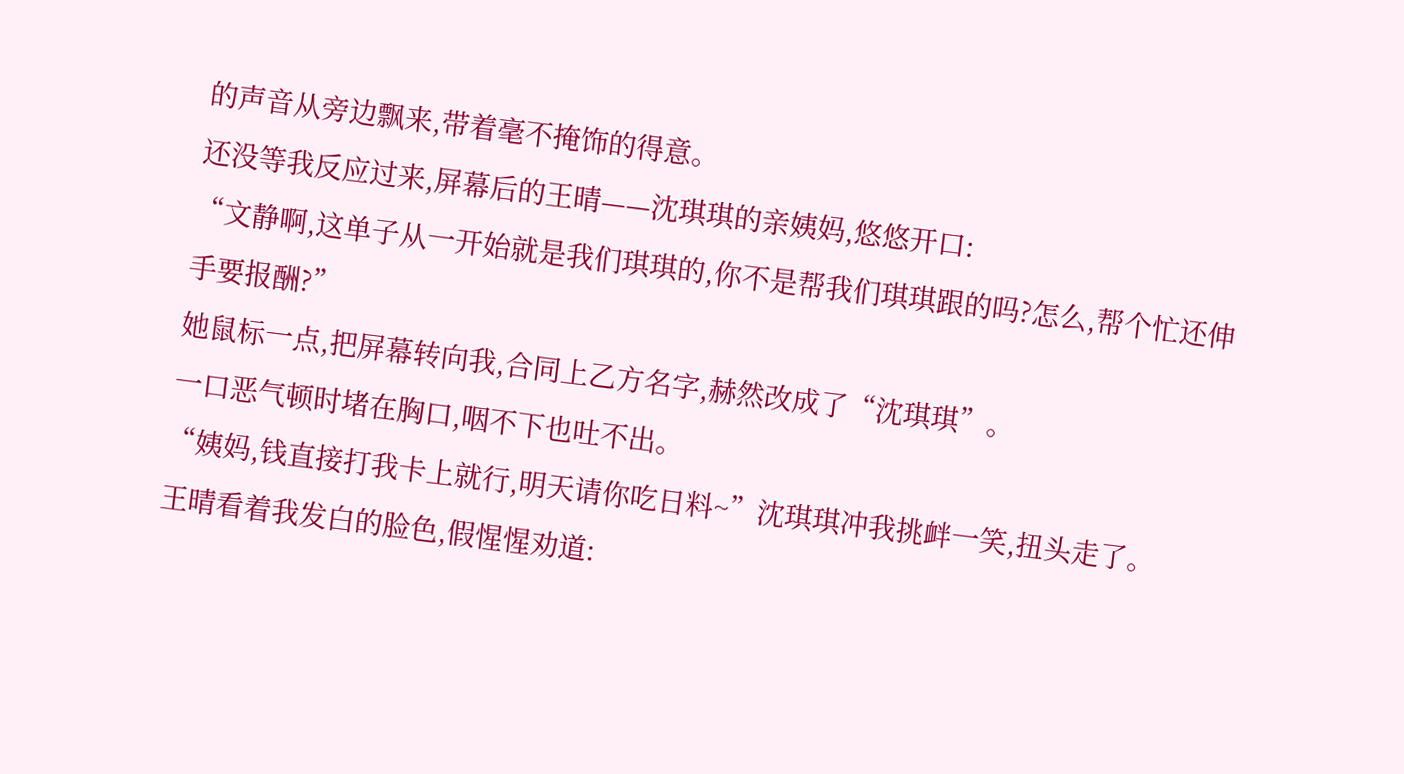的声音从旁边飘来,带着毫不掩饰的得意。
还没等我反应过来,屏幕后的王晴——沈琪琪的亲姨妈,悠悠开口:
“文静啊,这单子从一开始就是我们琪琪的,你不是帮我们琪琪跟的吗?怎么,帮个忙还伸手要报酬?”
她鼠标一点,把屏幕转向我,合同上乙方名字,赫然改成了“沈琪琪”。
一口恶气顿时堵在胸口,咽不下也吐不出。
“姨妈,钱直接打我卡上就行,明天请你吃日料~”沈琪琪冲我挑衅一笑,扭头走了。
王晴看着我发白的脸色,假惺惺劝道: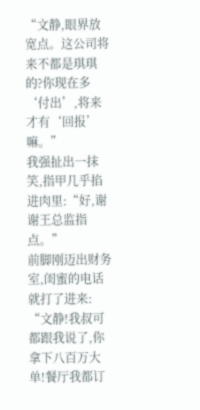“文静,眼界放宽点。这公司将来不都是琪琪的?你现在多‘付出’,将来才有‘回报’嘛。”
我强扯出一抹笑,指甲几乎掐进肉里:“好,谢谢王总监指点。”
前脚刚迈出财务室,闺蜜的电话就打了进来:
“文静!我叔可都跟我说了,你拿下八百万大单!餐厅我都订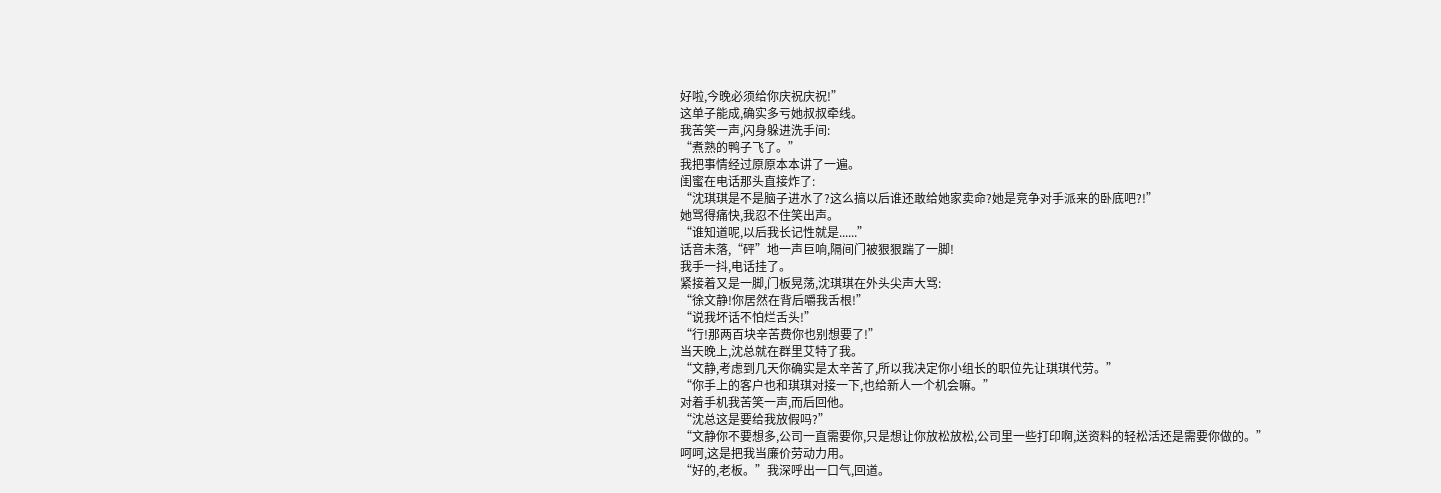好啦,今晚必须给你庆祝庆祝!”
这单子能成,确实多亏她叔叔牵线。
我苦笑一声,闪身躲进洗手间:
“煮熟的鸭子飞了。”
我把事情经过原原本本讲了一遍。
闺蜜在电话那头直接炸了:
“沈琪琪是不是脑子进水了?这么搞以后谁还敢给她家卖命?她是竞争对手派来的卧底吧?!”
她骂得痛快,我忍不住笑出声。
“谁知道呢,以后我长记性就是......”
话音未落,“砰”地一声巨响,隔间门被狠狠踹了一脚!
我手一抖,电话挂了。
紧接着又是一脚,门板晃荡,沈琪琪在外头尖声大骂:
“徐文静!你居然在背后嚼我舌根!”
“说我坏话不怕烂舌头!”
“行!那两百块辛苦费你也别想要了!”
当天晚上,沈总就在群里艾特了我。
“文静,考虑到几天你确实是太辛苦了,所以我决定你小组长的职位先让琪琪代劳。”
“你手上的客户也和琪琪对接一下,也给新人一个机会嘛。”
对着手机我苦笑一声,而后回他。
“沈总这是要给我放假吗?”
“文静你不要想多,公司一直需要你,只是想让你放松放松,公司里一些打印啊,送资料的轻松活还是需要你做的。”
呵呵,这是把我当廉价劳动力用。
“好的,老板。”我深呼出一口气,回道。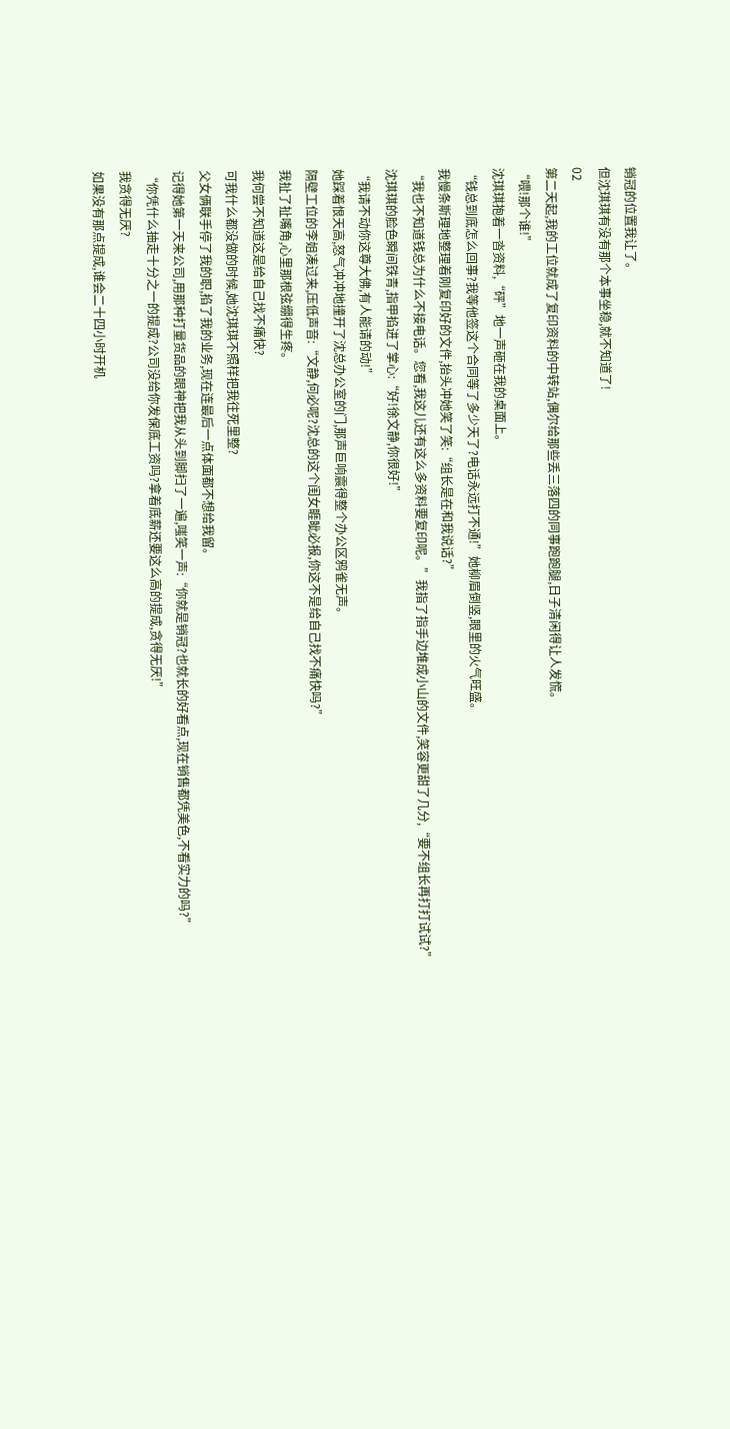销冠的位置我让了。
但沈琪琪有没有那个本事坐稳,就不知道了!
02
第二天起,我的工位就成了复印资料的中转站,偶尔给那些丢三落四的同事跑跑腿,日子清闲得让人发慌。
“喂!那个谁!”
沈琪琪抱着一沓资料,“砰”地一声砸在我的桌面上。
“钱总到底怎么回事?我等他签这个合同等了多少天了?电话永远打不通!”她柳眉倒竖,眼里的火气旺盛。
我慢条斯理地整理着刚复印好的文件,抬头冲她笑了笑:“组长是在和我说话?”
“我也不知道钱总为什么不接电话。您看,我这儿还有这么多资料要复印呢。”我指了指手边堆成小山的文件,笑容更甜了几分,“要不组长再打打试试?”
沈琪琪的脸色瞬间铁青,指甲掐进了掌心:“好!徐文静,你很好!”
“我请不动你这尊大佛,有人能请的动!”
她踩着恨天高,怒气冲冲地撞开了沈总办公室的门,那声巨响震得整个办公区鸦雀无声。
隔壁工位的李姐凑过来,压低声音:“文静,何必呢?沈总的这个闺女睚眦必报,你这不是给自己找不痛快吗?”
我扯了扯嘴角,心里那根弦绷得生疼。
我何尝不知道这是给自己找不痛快?
可我什么都没做的时候,她沈琪琪不照样把我往死里整?
父女俩联手停了我的职,掐了我的业务,现在连最后一点体面都不想给我留。
记得她第一天来公司,用那种打量货品的眼神把我从头到脚扫了一遍,嗤笑一声:“你就是销冠?也就长的好看点,现在销售都凭美色,不看实力的吗?”
“你凭什么抽走十分之一的提成?公司没给你发保底工资吗?拿着底薪还要这么高的提成,贪得无厌!”
我贪得无厌?
如果没有那点提成,谁会二十四小时开机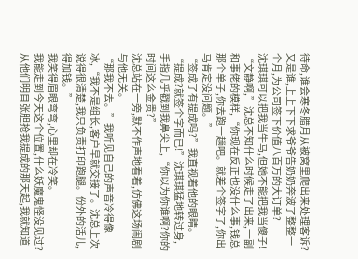待命,谁会寒冬腊月从被窝里爬出来处理客诉?
又是谁,上上下下求爷爷告奶奶奔波了整整一个月,为公司签下价值八百万的大订单?
沈琪琪可以把我当牛马,但她不能把我当傻子!
“文静啊,”沈总不知什么时候走了出来,一副和事佬的模样,“你现在反正也没什么事,钱总那个单子,你去跑一趟吧。就差个签字了,你出马肯定没问题。”
“签成了有提成吗?”我直视着他的眼睛。
“提成?就签个字而已!”沈琪琪猛地转过身,手指几乎戳到我鼻尖上,“你以为你谁啊?你的时间这么金贵?”
沈总站在一旁,默不作声地看着,仿佛这场闹剧与他无关。
“那我不去。”我听见自己的声音冷得像冰,“我不是组长,客户早就交接了。沈总上次说得很清楚,我只负责打印跑腿。份外的活儿,得加钱。”
我笑得眉眼弯弯,心里却在冷笑。
我能走到今天这个位置,什么妖魔鬼怪没见过?
从他们明目张胆抢我提成的那天起,我就知道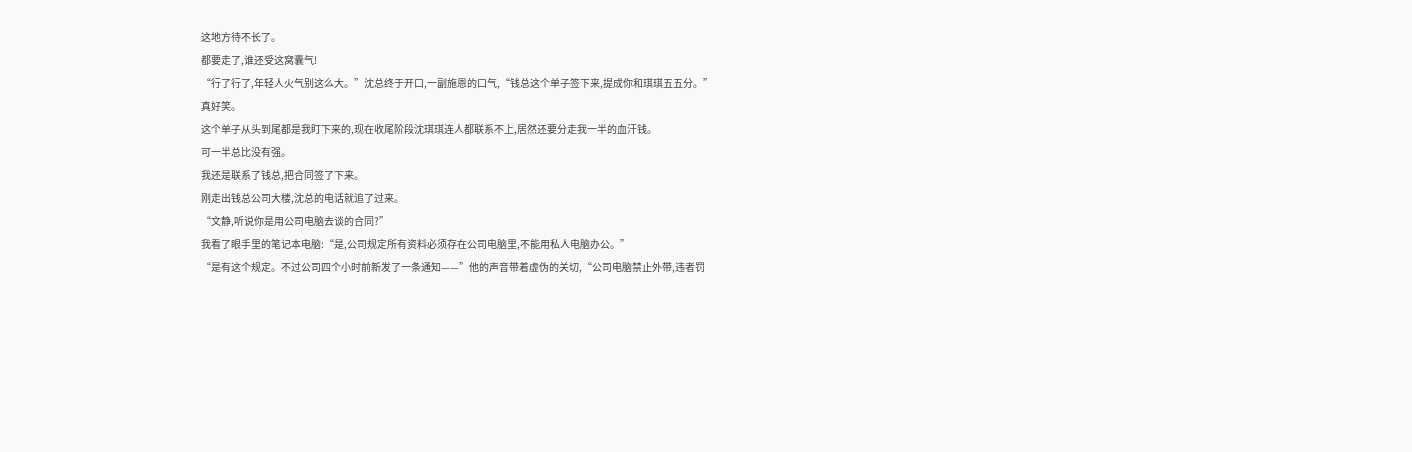这地方待不长了。
都要走了,谁还受这窝囊气!
“行了行了,年轻人火气别这么大。”沈总终于开口,一副施恩的口气,“钱总这个单子签下来,提成你和琪琪五五分。”
真好笑。
这个单子从头到尾都是我盯下来的,现在收尾阶段沈琪琪连人都联系不上,居然还要分走我一半的血汗钱。
可一半总比没有强。
我还是联系了钱总,把合同签了下来。
刚走出钱总公司大楼,沈总的电话就追了过来。
“文静,听说你是用公司电脑去谈的合同?”
我看了眼手里的笔记本电脑:“是,公司规定所有资料必须存在公司电脑里,不能用私人电脑办公。”
“是有这个规定。不过公司四个小时前新发了一条通知——”他的声音带着虚伪的关切,“公司电脑禁止外带,违者罚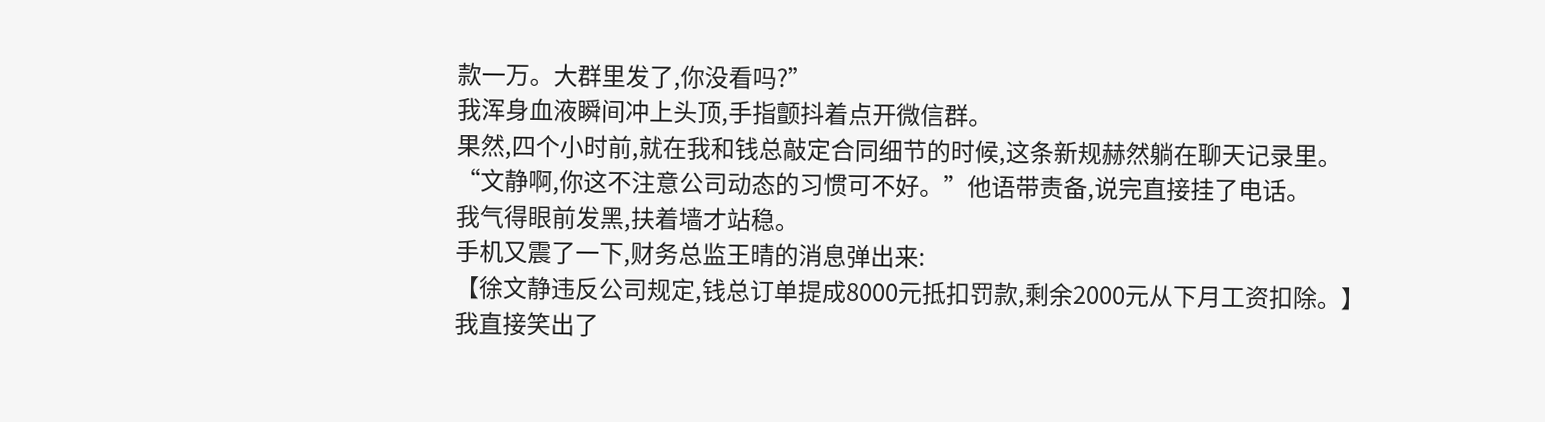款一万。大群里发了,你没看吗?”
我浑身血液瞬间冲上头顶,手指颤抖着点开微信群。
果然,四个小时前,就在我和钱总敲定合同细节的时候,这条新规赫然躺在聊天记录里。
“文静啊,你这不注意公司动态的习惯可不好。”他语带责备,说完直接挂了电话。
我气得眼前发黑,扶着墙才站稳。
手机又震了一下,财务总监王晴的消息弹出来:
【徐文静违反公司规定,钱总订单提成8000元抵扣罚款,剩余2000元从下月工资扣除。】
我直接笑出了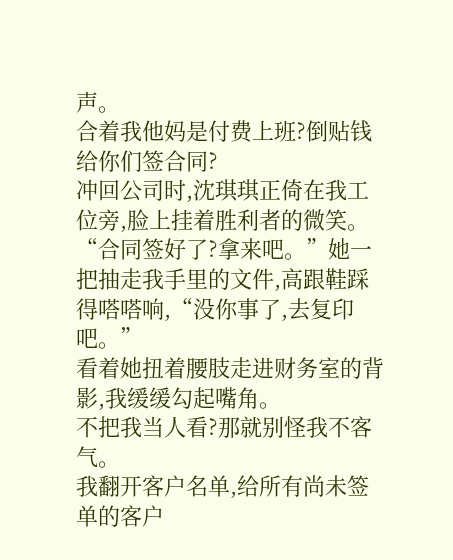声。
合着我他妈是付费上班?倒贴钱给你们签合同?
冲回公司时,沈琪琪正倚在我工位旁,脸上挂着胜利者的微笑。
“合同签好了?拿来吧。”她一把抽走我手里的文件,高跟鞋踩得嗒嗒响,“没你事了,去复印吧。”
看着她扭着腰肢走进财务室的背影,我缓缓勾起嘴角。
不把我当人看?那就别怪我不客气。
我翻开客户名单,给所有尚未签单的客户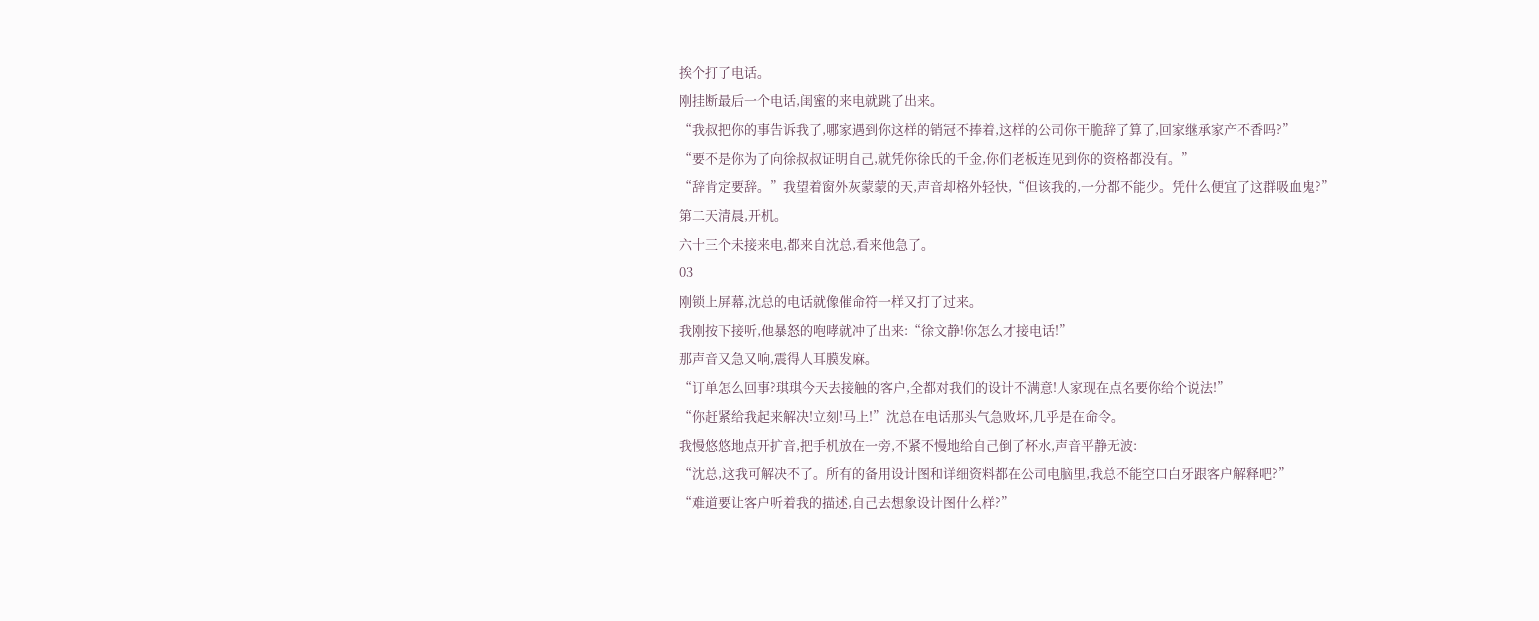挨个打了电话。
刚挂断最后一个电话,闺蜜的来电就跳了出来。
“我叔把你的事告诉我了,哪家遇到你这样的销冠不捧着,这样的公司你干脆辞了算了,回家继承家产不香吗?”
“要不是你为了向徐叔叔证明自己,就凭你徐氏的千金,你们老板连见到你的资格都没有。”
“辞肯定要辞。”我望着窗外灰蒙蒙的天,声音却格外轻快,“但该我的,一分都不能少。凭什么便宜了这群吸血鬼?”
第二天清晨,开机。
六十三个未接来电,都来自沈总,看来他急了。
03
刚锁上屏幕,沈总的电话就像催命符一样又打了过来。
我刚按下接听,他暴怒的咆哮就冲了出来:“徐文静!你怎么才接电话!”
那声音又急又响,震得人耳膜发麻。
“订单怎么回事?琪琪今天去接触的客户,全都对我们的设计不满意!人家现在点名要你给个说法!”
“你赶紧给我起来解决!立刻!马上!”沈总在电话那头气急败坏,几乎是在命令。
我慢悠悠地点开扩音,把手机放在一旁,不紧不慢地给自己倒了杯水,声音平静无波:
“沈总,这我可解决不了。所有的备用设计图和详细资料都在公司电脑里,我总不能空口白牙跟客户解释吧?”
“难道要让客户听着我的描述,自己去想象设计图什么样?”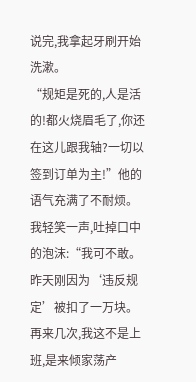说完,我拿起牙刷开始洗漱。
“规矩是死的,人是活的!都火烧眉毛了,你还在这儿跟我轴?一切以签到订单为主!”他的语气充满了不耐烦。
我轻笑一声,吐掉口中的泡沫:“我可不敢。昨天刚因为‘违反规定’被扣了一万块。再来几次,我这不是上班,是来倾家荡产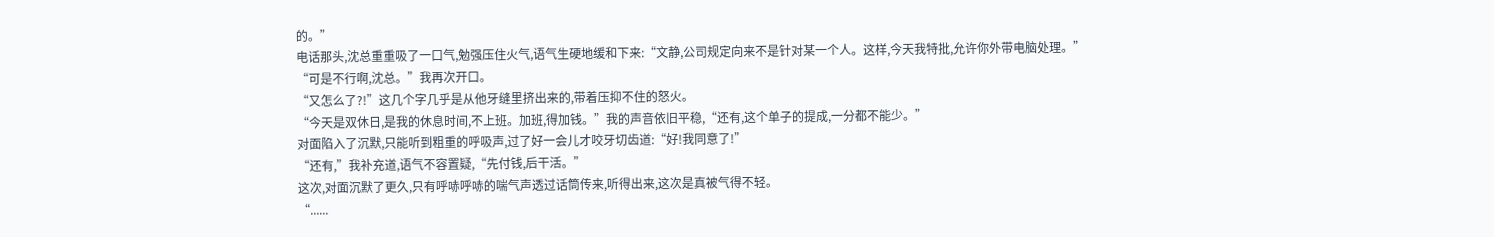的。”
电话那头,沈总重重吸了一口气,勉强压住火气,语气生硬地缓和下来:“文静,公司规定向来不是针对某一个人。这样,今天我特批,允许你外带电脑处理。”
“可是不行啊,沈总。”我再次开口。
“又怎么了?!”这几个字几乎是从他牙缝里挤出来的,带着压抑不住的怒火。
“今天是双休日,是我的休息时间,不上班。加班,得加钱。”我的声音依旧平稳,“还有,这个单子的提成,一分都不能少。”
对面陷入了沉默,只能听到粗重的呼吸声,过了好一会儿才咬牙切齿道:“好!我同意了!”
“还有,”我补充道,语气不容置疑,“先付钱,后干活。”
这次,对面沉默了更久,只有呼哧呼哧的喘气声透过话筒传来,听得出来,这次是真被气得不轻。
“......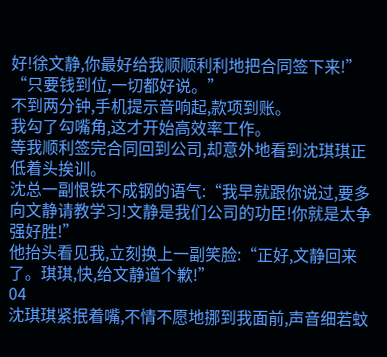好!徐文静,你最好给我顺顺利利地把合同签下来!”
“只要钱到位,一切都好说。”
不到两分钟,手机提示音响起,款项到账。
我勾了勾嘴角,这才开始高效率工作。
等我顺利签完合同回到公司,却意外地看到沈琪琪正低着头挨训。
沈总一副恨铁不成钢的语气:“我早就跟你说过,要多向文静请教学习!文静是我们公司的功臣!你就是太争强好胜!”
他抬头看见我,立刻换上一副笑脸:“正好,文静回来了。琪琪,快,给文静道个歉!”
04
沈琪琪紧抿着嘴,不情不愿地挪到我面前,声音细若蚊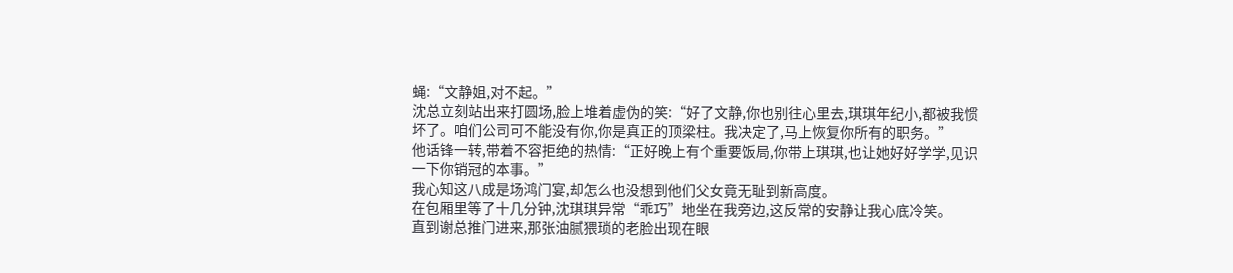蝇:“文静姐,对不起。”
沈总立刻站出来打圆场,脸上堆着虚伪的笑:“好了文静,你也别往心里去,琪琪年纪小,都被我惯坏了。咱们公司可不能没有你,你是真正的顶梁柱。我决定了,马上恢复你所有的职务。”
他话锋一转,带着不容拒绝的热情:“正好晚上有个重要饭局,你带上琪琪,也让她好好学学,见识一下你销冠的本事。”
我心知这八成是场鸿门宴,却怎么也没想到他们父女竟无耻到新高度。
在包厢里等了十几分钟,沈琪琪异常“乖巧”地坐在我旁边,这反常的安静让我心底冷笑。
直到谢总推门进来,那张油腻猥琐的老脸出现在眼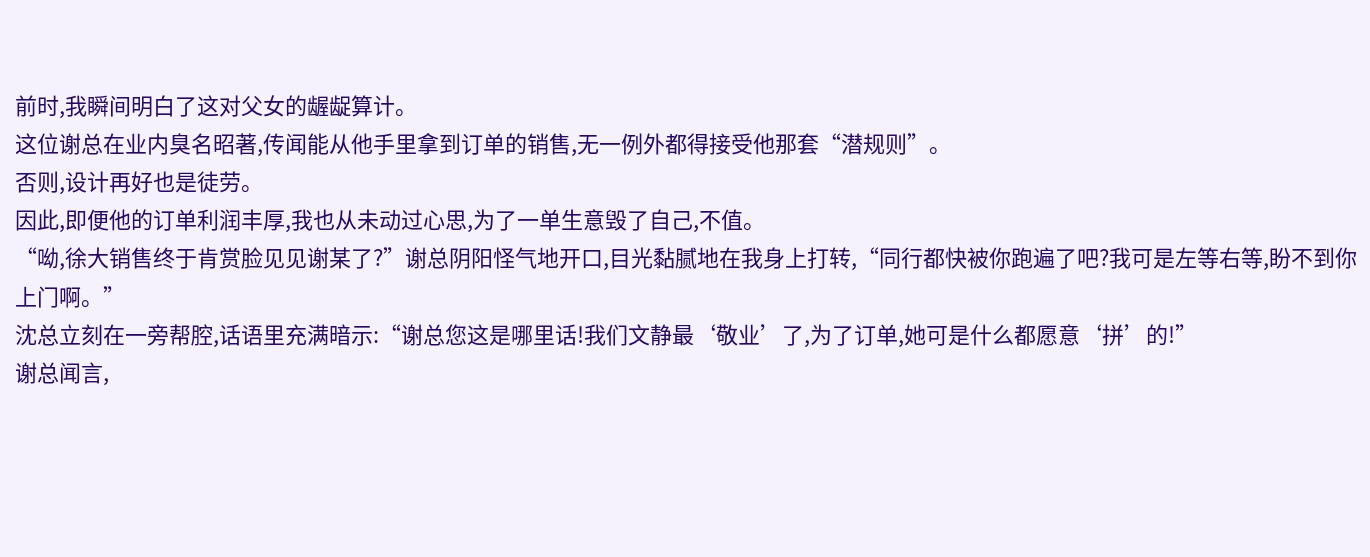前时,我瞬间明白了这对父女的龌龊算计。
这位谢总在业内臭名昭著,传闻能从他手里拿到订单的销售,无一例外都得接受他那套“潜规则”。
否则,设计再好也是徒劳。
因此,即便他的订单利润丰厚,我也从未动过心思,为了一单生意毁了自己,不值。
“呦,徐大销售终于肯赏脸见见谢某了?”谢总阴阳怪气地开口,目光黏腻地在我身上打转,“同行都快被你跑遍了吧?我可是左等右等,盼不到你上门啊。”
沈总立刻在一旁帮腔,话语里充满暗示:“谢总您这是哪里话!我们文静最‘敬业’了,为了订单,她可是什么都愿意‘拼’的!”
谢总闻言,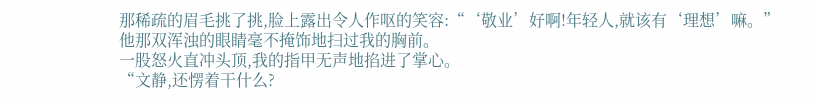那稀疏的眉毛挑了挑,脸上露出令人作呕的笑容:“‘敬业’好啊!年轻人,就该有‘理想’嘛。”
他那双浑浊的眼睛毫不掩饰地扫过我的胸前。
一股怒火直冲头顶,我的指甲无声地掐进了掌心。
“文静,还愣着干什么?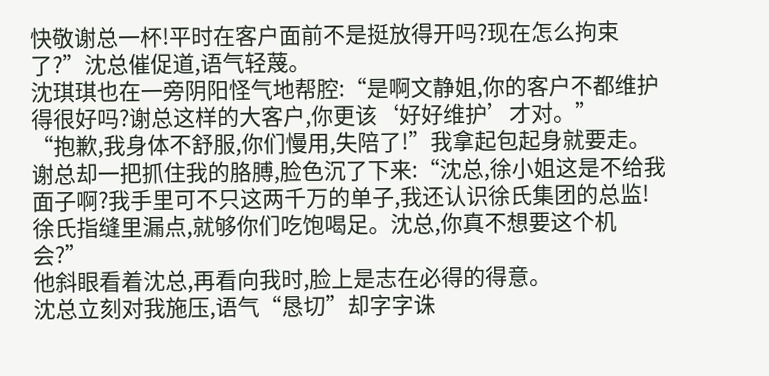快敬谢总一杯!平时在客户面前不是挺放得开吗?现在怎么拘束了?”沈总催促道,语气轻蔑。
沈琪琪也在一旁阴阳怪气地帮腔:“是啊文静姐,你的客户不都维护得很好吗?谢总这样的大客户,你更该‘好好维护’才对。”
“抱歉,我身体不舒服,你们慢用,失陪了!”我拿起包起身就要走。
谢总却一把抓住我的胳膊,脸色沉了下来:“沈总,徐小姐这是不给我面子啊?我手里可不只这两千万的单子,我还认识徐氏集团的总监!徐氏指缝里漏点,就够你们吃饱喝足。沈总,你真不想要这个机会?”
他斜眼看着沈总,再看向我时,脸上是志在必得的得意。
沈总立刻对我施压,语气“恳切”却字字诛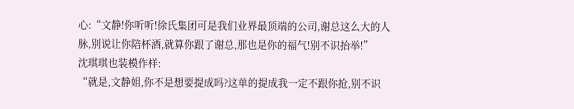心:“文静!你听听!徐氏集团可是我们业界最顶端的公司,谢总这么大的人脉,别说让你陪杯酒,就算你跟了谢总,那也是你的福气!别不识抬举!”
沈琪琪也装模作样:
“就是,文静姐,你不是想要提成吗?这单的提成我一定不跟你抢,别不识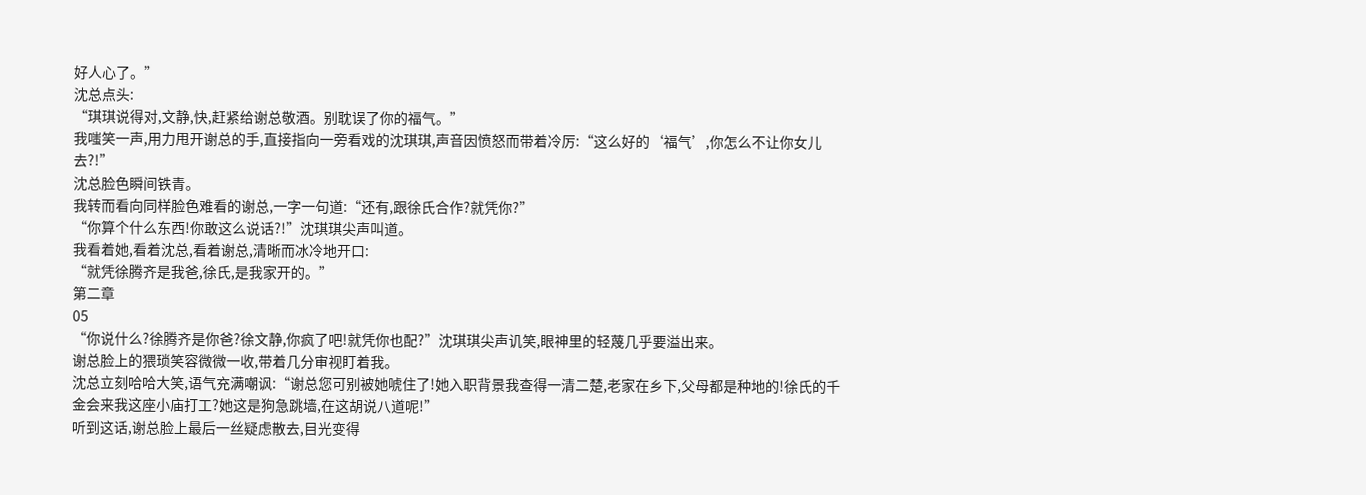好人心了。”
沈总点头:
“琪琪说得对,文静,快,赶紧给谢总敬酒。别耽误了你的福气。”
我嗤笑一声,用力甩开谢总的手,直接指向一旁看戏的沈琪琪,声音因愤怒而带着冷厉:“这么好的‘福气’,你怎么不让你女儿去?!”
沈总脸色瞬间铁青。
我转而看向同样脸色难看的谢总,一字一句道:“还有,跟徐氏合作?就凭你?”
“你算个什么东西!你敢这么说话?!”沈琪琪尖声叫道。
我看着她,看着沈总,看着谢总,清晰而冰冷地开口:
“就凭徐腾齐是我爸,徐氏,是我家开的。”
第二章
05
“你说什么?徐腾齐是你爸?徐文静,你疯了吧!就凭你也配?”沈琪琪尖声讥笑,眼神里的轻蔑几乎要溢出来。
谢总脸上的猥琐笑容微微一收,带着几分审视盯着我。
沈总立刻哈哈大笑,语气充满嘲讽:“谢总您可别被她唬住了!她入职背景我查得一清二楚,老家在乡下,父母都是种地的!徐氏的千金会来我这座小庙打工?她这是狗急跳墙,在这胡说八道呢!”
听到这话,谢总脸上最后一丝疑虑散去,目光变得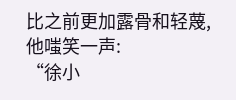比之前更加露骨和轻蔑,他嗤笑一声:
“徐小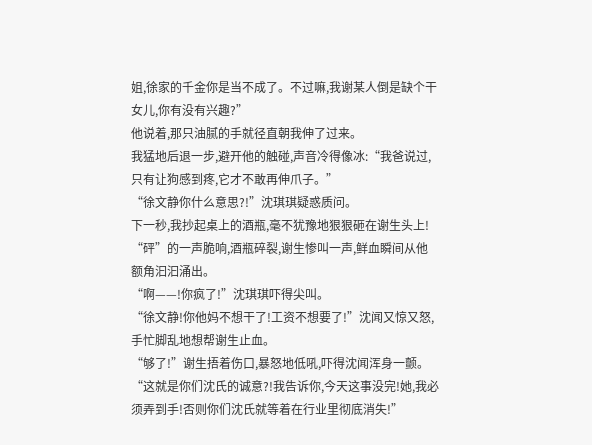姐,徐家的千金你是当不成了。不过嘛,我谢某人倒是缺个干女儿,你有没有兴趣?”
他说着,那只油腻的手就径直朝我伸了过来。
我猛地后退一步,避开他的触碰,声音冷得像冰:“我爸说过,只有让狗感到疼,它才不敢再伸爪子。”
“徐文静你什么意思?!”沈琪琪疑惑质问。
下一秒,我抄起桌上的酒瓶,毫不犹豫地狠狠砸在谢生头上!
“砰”的一声脆响,酒瓶碎裂,谢生惨叫一声,鲜血瞬间从他额角汩汩涌出。
“啊——!你疯了!”沈琪琪吓得尖叫。
“徐文静!你他妈不想干了!工资不想要了!”沈闻又惊又怒,手忙脚乱地想帮谢生止血。
“够了!”谢生捂着伤口,暴怒地低吼,吓得沈闻浑身一颤。
“这就是你们沈氏的诚意?!我告诉你,今天这事没完!她,我必须弄到手!否则你们沈氏就等着在行业里彻底消失!”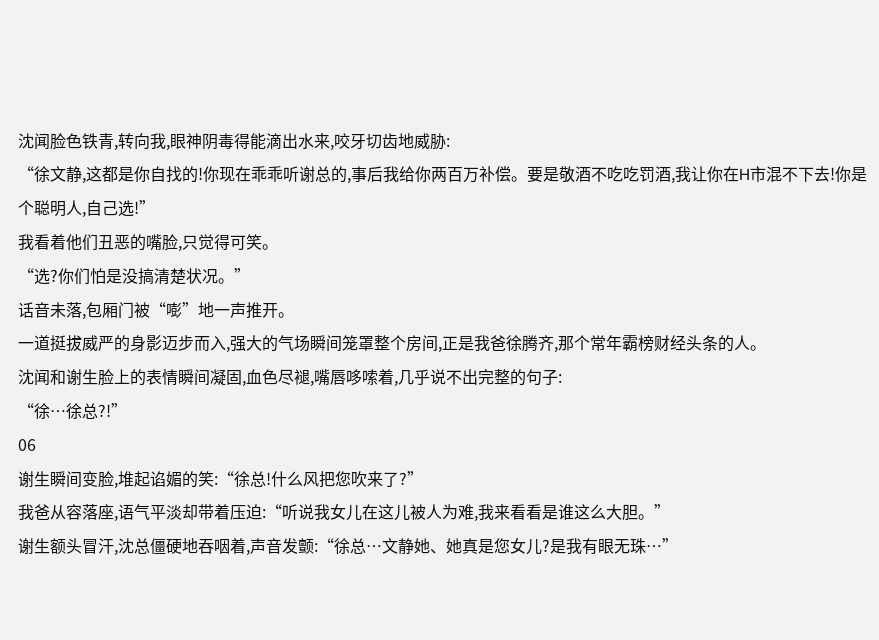沈闻脸色铁青,转向我,眼神阴毒得能滴出水来,咬牙切齿地威胁:
“徐文静,这都是你自找的!你现在乖乖听谢总的,事后我给你两百万补偿。要是敬酒不吃吃罚酒,我让你在H市混不下去!你是个聪明人,自己选!”
我看着他们丑恶的嘴脸,只觉得可笑。
“选?你们怕是没搞清楚状况。”
话音未落,包厢门被“嘭”地一声推开。
一道挺拔威严的身影迈步而入,强大的气场瞬间笼罩整个房间,正是我爸徐腾齐,那个常年霸榜财经头条的人。
沈闻和谢生脸上的表情瞬间凝固,血色尽褪,嘴唇哆嗦着,几乎说不出完整的句子:
“徐…徐总?!”
06
谢生瞬间变脸,堆起谄媚的笑:“徐总!什么风把您吹来了?”
我爸从容落座,语气平淡却带着压迫:“听说我女儿在这儿被人为难,我来看看是谁这么大胆。”
谢生额头冒汗,沈总僵硬地吞咽着,声音发颤:“徐总…文静她、她真是您女儿?是我有眼无珠…”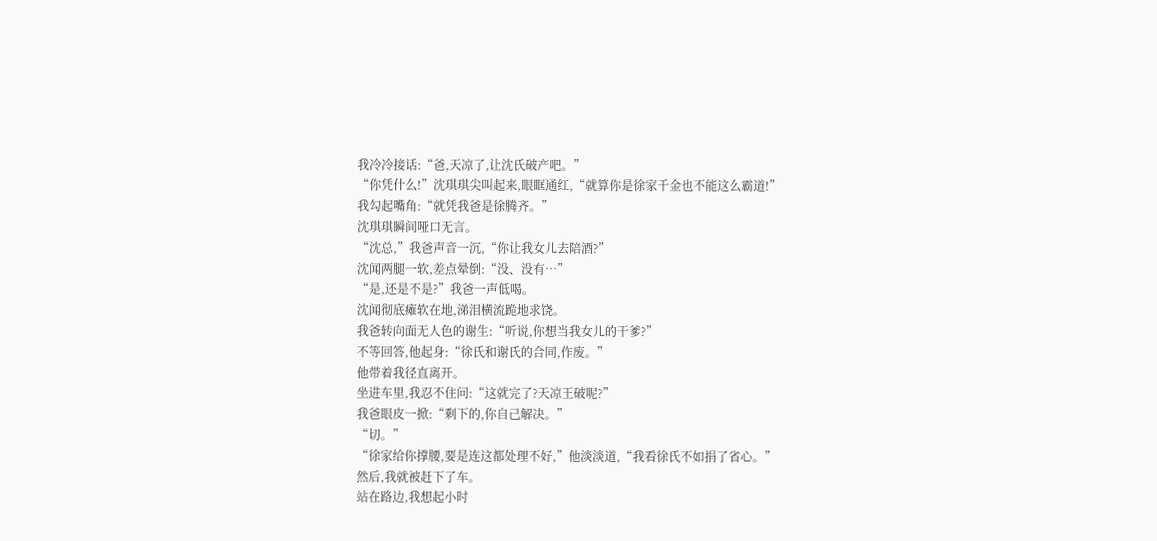我冷冷接话:“爸,天凉了,让沈氏破产吧。”
“你凭什么!”沈琪琪尖叫起来,眼眶通红,“就算你是徐家千金也不能这么霸道!”
我勾起嘴角:“就凭我爸是徐腾齐。”
沈琪琪瞬间哑口无言。
“沈总,”我爸声音一沉,“你让我女儿去陪酒?”
沈闻两腿一软,差点晕倒:“没、没有…”
“是,还是不是?”我爸一声低喝。
沈闻彻底瘫软在地,涕泪横流跪地求饶。
我爸转向面无人色的谢生:“听说,你想当我女儿的干爹?”
不等回答,他起身:“徐氏和谢氏的合同,作废。”
他带着我径直离开。
坐进车里,我忍不住问:“这就完了?天凉王破呢?”
我爸眼皮一掀:“剩下的,你自己解决。”
“切。”
“徐家给你撑腰,要是连这都处理不好,”他淡淡道,“我看徐氏不如捐了省心。”
然后,我就被赶下了车。
站在路边,我想起小时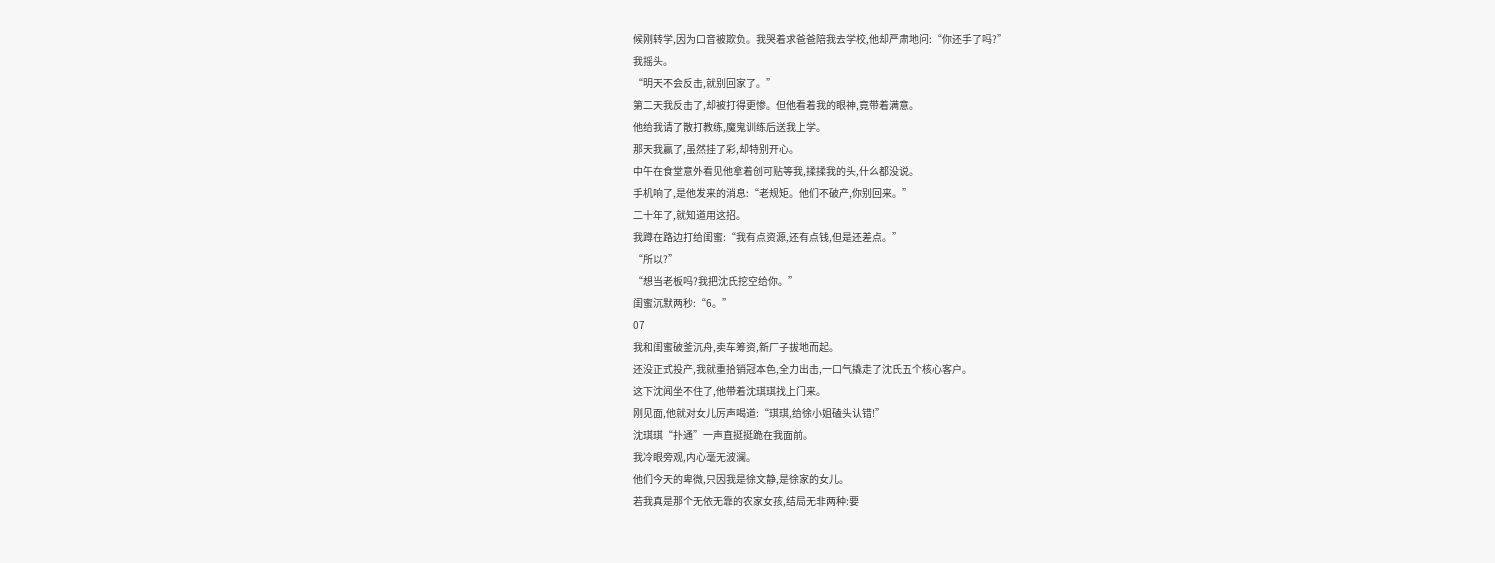候刚转学,因为口音被欺负。我哭着求爸爸陪我去学校,他却严肃地问:“你还手了吗?”
我摇头。
“明天不会反击,就别回家了。”
第二天我反击了,却被打得更惨。但他看着我的眼神,竟带着满意。
他给我请了散打教练,魔鬼训练后送我上学。
那天我赢了,虽然挂了彩,却特别开心。
中午在食堂意外看见他拿着创可贴等我,揉揉我的头,什么都没说。
手机响了,是他发来的消息:“老规矩。他们不破产,你别回来。”
二十年了,就知道用这招。
我蹲在路边打给闺蜜:“我有点资源,还有点钱,但是还差点。”
“所以?”
“想当老板吗?我把沈氏挖空给你。”
闺蜜沉默两秒:“6。”
07
我和闺蜜破釜沉舟,卖车筹资,新厂子拔地而起。
还没正式投产,我就重拾销冠本色,全力出击,一口气撬走了沈氏五个核心客户。
这下沈闻坐不住了,他带着沈琪琪找上门来。
刚见面,他就对女儿厉声喝道:“琪琪,给徐小姐磕头认错!”
沈琪琪“扑通”一声直挺挺跪在我面前。
我冷眼旁观,内心毫无波澜。
他们今天的卑微,只因我是徐文静,是徐家的女儿。
若我真是那个无依无靠的农家女孩,结局无非两种:要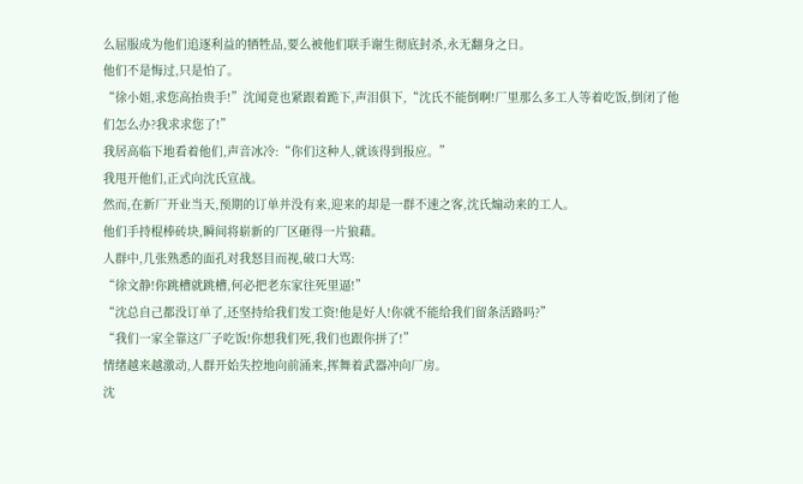么屈服成为他们追逐利益的牺牲品,要么被他们联手谢生彻底封杀,永无翻身之日。
他们不是悔过,只是怕了。
“徐小姐,求您高抬贵手!”沈闻竟也紧跟着跪下,声泪俱下,“沈氏不能倒啊!厂里那么多工人等着吃饭,倒闭了他们怎么办?我求求您了!”
我居高临下地看着他们,声音冰冷:“你们这种人,就该得到报应。”
我甩开他们,正式向沈氏宣战。
然而,在新厂开业当天,预期的订单并没有来,迎来的却是一群不速之客,沈氏煽动来的工人。
他们手持棍棒砖块,瞬间将崭新的厂区砸得一片狼藉。
人群中,几张熟悉的面孔对我怒目而视,破口大骂:
“徐文静!你跳槽就跳槽,何必把老东家往死里逼!”
“沈总自己都没订单了,还坚持给我们发工资!他是好人!你就不能给我们留条活路吗?”
“我们一家全靠这厂子吃饭!你想我们死,我们也跟你拼了!”
情绪越来越激动,人群开始失控地向前涌来,挥舞着武器冲向厂房。
沈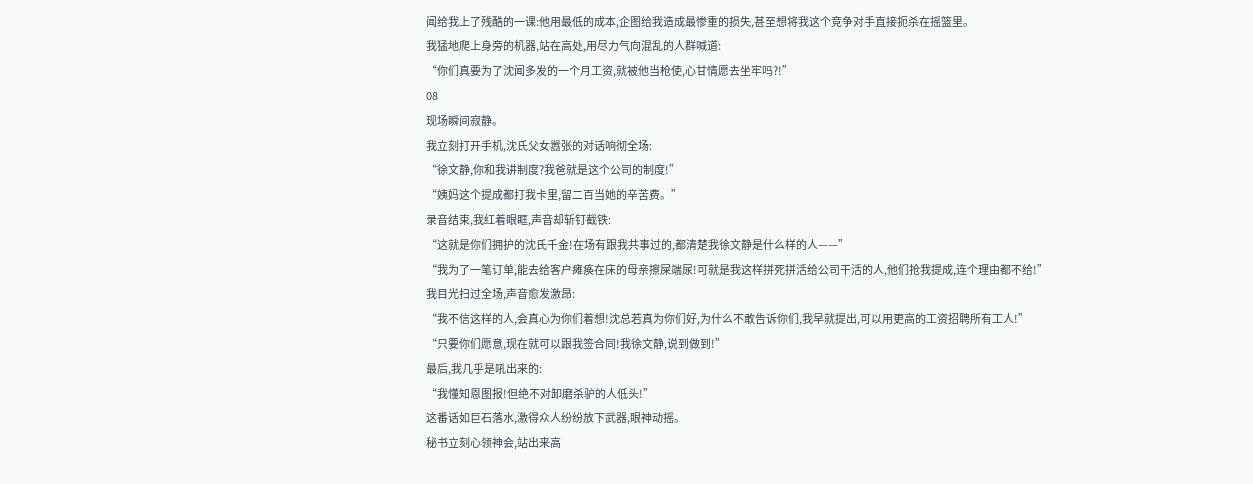闻给我上了残酷的一课:他用最低的成本,企图给我造成最惨重的损失,甚至想将我这个竞争对手直接扼杀在摇篮里。
我猛地爬上身旁的机器,站在高处,用尽力气向混乱的人群喊道:
“你们真要为了沈闻多发的一个月工资,就被他当枪使,心甘情愿去坐牢吗?!”
08
现场瞬间寂静。
我立刻打开手机,沈氏父女嚣张的对话响彻全场:
“徐文静,你和我讲制度?我爸就是这个公司的制度!”
“姨妈这个提成都打我卡里,留二百当她的辛苦费。”
录音结束,我红着眼眶,声音却斩钉截铁:
“这就是你们拥护的沈氏千金!在场有跟我共事过的,都清楚我徐文静是什么样的人——”
“我为了一笔订单,能去给客户瘫痪在床的母亲擦屎端尿!可就是我这样拼死拼活给公司干活的人,他们抢我提成,连个理由都不给!”
我目光扫过全场,声音愈发激昂:
“我不信这样的人,会真心为你们着想!沈总若真为你们好,为什么不敢告诉你们,我早就提出,可以用更高的工资招聘所有工人!”
“只要你们愿意,现在就可以跟我签合同!我徐文静,说到做到!”
最后,我几乎是吼出来的:
“我懂知恩图报!但绝不对卸磨杀驴的人低头!”
这番话如巨石落水,激得众人纷纷放下武器,眼神动摇。
秘书立刻心领神会,站出来高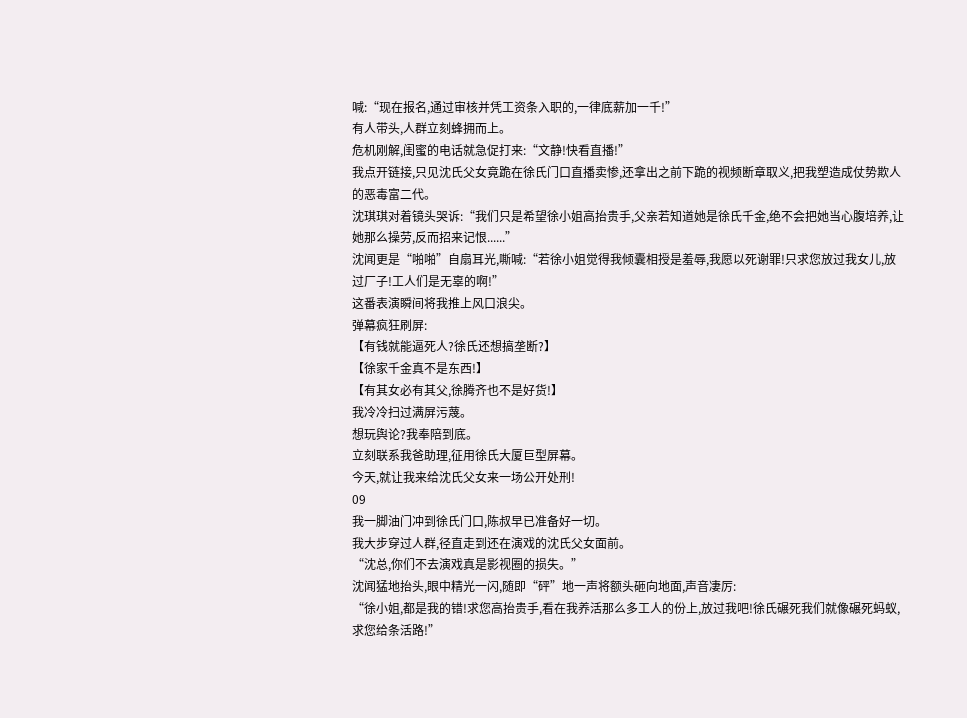喊:“现在报名,通过审核并凭工资条入职的,一律底薪加一千!”
有人带头,人群立刻蜂拥而上。
危机刚解,闺蜜的电话就急促打来:“文静!快看直播!”
我点开链接,只见沈氏父女竟跪在徐氏门口直播卖惨,还拿出之前下跪的视频断章取义,把我塑造成仗势欺人的恶毒富二代。
沈琪琪对着镜头哭诉:“我们只是希望徐小姐高抬贵手,父亲若知道她是徐氏千金,绝不会把她当心腹培养,让她那么操劳,反而招来记恨......”
沈闻更是“啪啪”自扇耳光,嘶喊:“若徐小姐觉得我倾囊相授是羞辱,我愿以死谢罪!只求您放过我女儿,放过厂子!工人们是无辜的啊!”
这番表演瞬间将我推上风口浪尖。
弹幕疯狂刷屏:
【有钱就能逼死人?徐氏还想搞垄断?】
【徐家千金真不是东西!】
【有其女必有其父,徐腾齐也不是好货!】
我冷冷扫过满屏污蔑。
想玩舆论?我奉陪到底。
立刻联系我爸助理,征用徐氏大厦巨型屏幕。
今天,就让我来给沈氏父女来一场公开处刑!
09
我一脚油门冲到徐氏门口,陈叔早已准备好一切。
我大步穿过人群,径直走到还在演戏的沈氏父女面前。
“沈总,你们不去演戏真是影视圈的损失。”
沈闻猛地抬头,眼中精光一闪,随即“砰”地一声将额头砸向地面,声音凄厉:
“徐小姐,都是我的错!求您高抬贵手,看在我养活那么多工人的份上,放过我吧!徐氏碾死我们就像碾死蚂蚁,求您给条活路!”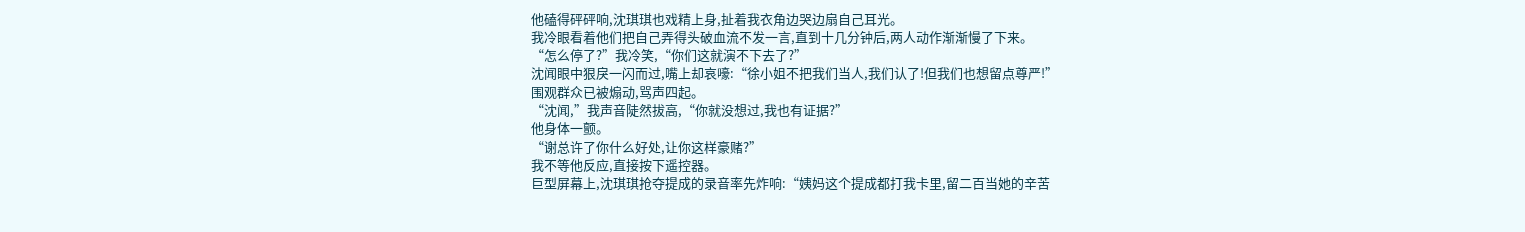他磕得砰砰响,沈琪琪也戏精上身,扯着我衣角边哭边扇自己耳光。
我冷眼看着他们把自己弄得头破血流不发一言,直到十几分钟后,两人动作渐渐慢了下来。
“怎么停了?”我冷笑,“你们这就演不下去了?”
沈闻眼中狠戾一闪而过,嘴上却哀嚎:“徐小姐不把我们当人,我们认了!但我们也想留点尊严!”
围观群众已被煽动,骂声四起。
“沈闻,”我声音陡然拔高,“你就没想过,我也有证据?”
他身体一颤。
“谢总许了你什么好处,让你这样豪赌?”
我不等他反应,直接按下遥控器。
巨型屏幕上,沈琪琪抢夺提成的录音率先炸响:“姨妈这个提成都打我卡里,留二百当她的辛苦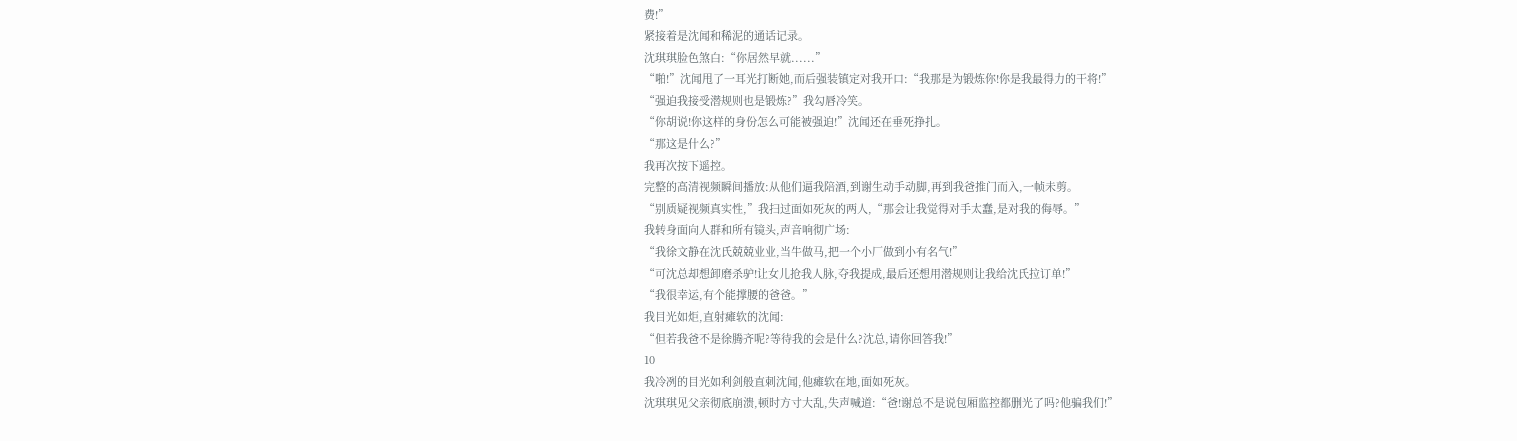费!”
紧接着是沈闻和稀泥的通话记录。
沈琪琪脸色煞白:“你居然早就......”
“啪!”沈闻甩了一耳光打断她,而后强装镇定对我开口:“我那是为锻炼你!你是我最得力的干将!”
“强迫我接受潜规则也是锻炼?”我勾唇冷笑。
“你胡说!你这样的身份怎么可能被强迫!”沈闻还在垂死挣扎。
“那这是什么?”
我再次按下遥控。
完整的高清视频瞬间播放:从他们逼我陪酒,到谢生动手动脚,再到我爸推门而入,一帧未剪。
“别质疑视频真实性,”我扫过面如死灰的两人,“那会让我觉得对手太蠢,是对我的侮辱。”
我转身面向人群和所有镜头,声音响彻广场:
“我徐文静在沈氏兢兢业业,当牛做马,把一个小厂做到小有名气!”
“可沈总却想卸磨杀驴!让女儿抢我人脉,夺我提成,最后还想用潜规则让我给沈氏拉订单!”
“我很幸运,有个能撑腰的爸爸。”
我目光如炬,直射瘫软的沈闻:
“但若我爸不是徐腾齐呢?等待我的会是什么?沈总,请你回答我!”
10
我冷冽的目光如利剑般直刺沈闻,他瘫软在地,面如死灰。
沈琪琪见父亲彻底崩溃,顿时方寸大乱,失声喊道:“爸!谢总不是说包厢监控都删光了吗?他骗我们!”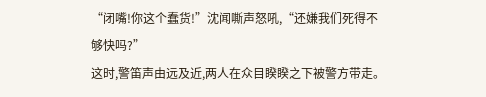“闭嘴!你这个蠢货!”沈闻嘶声怒吼,“还嫌我们死得不够快吗?”
这时,警笛声由远及近,两人在众目睽睽之下被警方带走。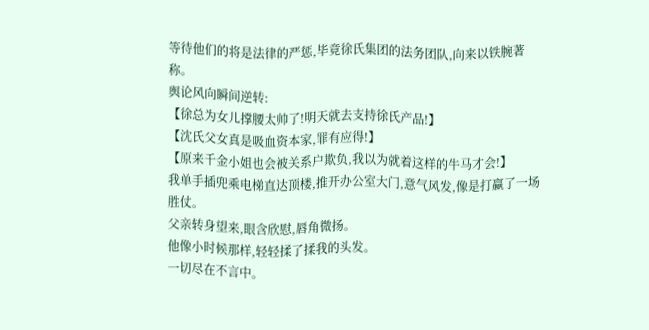等待他们的将是法律的严惩,毕竟徐氏集团的法务团队,向来以铁腕著称。
舆论风向瞬间逆转:
【徐总为女儿撑腰太帅了!明天就去支持徐氏产品!】
【沈氏父女真是吸血资本家,罪有应得!】
【原来千金小姐也会被关系户欺负,我以为就着这样的牛马才会!】
我单手插兜乘电梯直达顶楼,推开办公室大门,意气风发,像是打赢了一场胜仗。
父亲转身望来,眼含欣慰,唇角微扬。
他像小时候那样,轻轻揉了揉我的头发。
一切尽在不言中。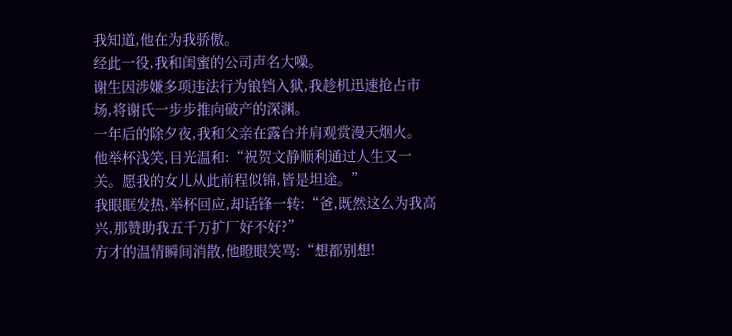我知道,他在为我骄傲。
经此一役,我和闺蜜的公司声名大噪。
谢生因涉嫌多项违法行为锒铛入狱,我趁机迅速抢占市场,将谢氏一步步推向破产的深渊。
一年后的除夕夜,我和父亲在露台并肩观赏漫天烟火。
他举杯浅笑,目光温和:“祝贺文静顺利通过人生又一关。愿我的女儿从此前程似锦,皆是坦途。”
我眼眶发热,举杯回应,却话锋一转:“爸,既然这么为我高兴,那赞助我五千万扩厂好不好?”
方才的温情瞬间消散,他瞪眼笑骂:“想都别想!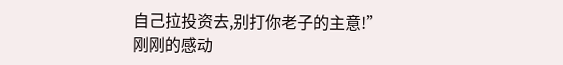自己拉投资去,别打你老子的主意!”
刚刚的感动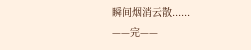瞬间烟消云散......
——完——